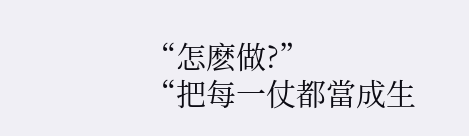“怎麽做?”
“把每一仗都當成生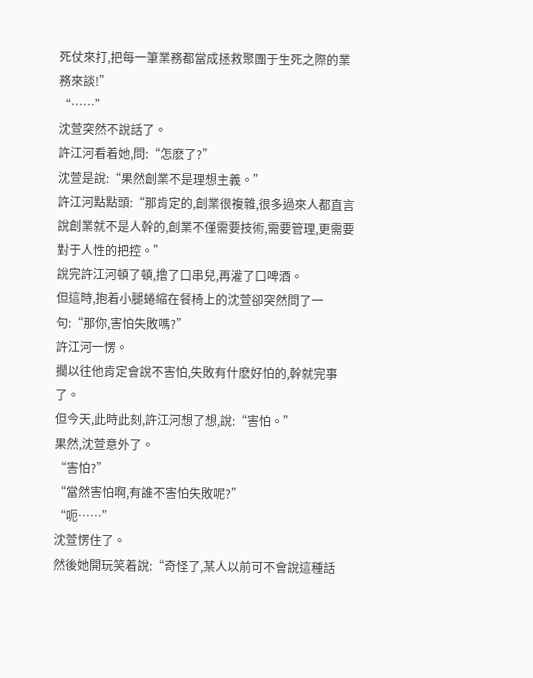死仗來打,把每一筆業務都當成拯救聚團于生死之際的業務來談!”
“……”
沈萱突然不說話了。
許江河看着她,問:“怎麽了?”
沈萱是說:“果然創業不是理想主義。”
許江河點點頭:“那肯定的,創業很複雜,很多過來人都直言說創業就不是人幹的,創業不僅需要技術,需要管理,更需要對于人性的把控。”
說完許江河頓了頓,撸了口串兒,再灌了口啤酒。
但這時,抱着小腿蜷縮在餐椅上的沈萱卻突然問了一句:“那你,害怕失敗嗎?”
許江河一愣。
擱以往他肯定會說不害怕,失敗有什麽好怕的,幹就完事了。
但今天,此時此刻,許江河想了想,說:“害怕。”
果然,沈萱意外了。
“害怕?”
“當然害怕啊,有誰不害怕失敗呢?”
“呃……”
沈萱愣住了。
然後她開玩笑着說:“奇怪了,某人以前可不會說這種話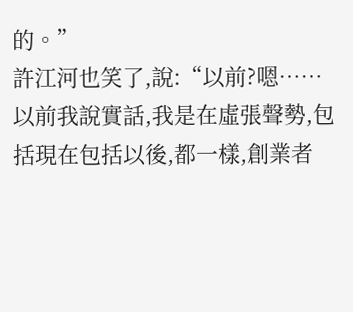的。”
許江河也笑了,說:“以前?嗯……以前我說實話,我是在虛張聲勢,包括現在包括以後,都一樣,創業者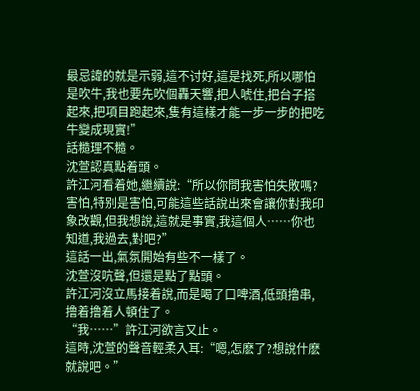最忌諱的就是示弱,這不讨好,這是找死,所以哪怕是吹牛,我也要先吹個轟天響,把人唬住,把台子搭起來,把項目跑起來,隻有這樣才能一步一步的把吃牛變成現實!”
話糙理不糙。
沈萱認真點着頭。
許江河看着她,繼續說:“所以你問我害怕失敗嗎?害怕,特别是害怕,可能這些話說出來會讓你對我印象改觀,但我想說,這就是事實,我這個人……你也知道,我過去,對吧?”
這話一出,氣氛開始有些不一樣了。
沈萱沒吭聲,但還是點了點頭。
許江河沒立馬接着說,而是喝了口啤酒,低頭撸串,撸着撸着人頓住了。
“我……”許江河欲言又止。
這時,沈萱的聲音輕柔入耳:“嗯,怎麽了?想說什麽就說吧。”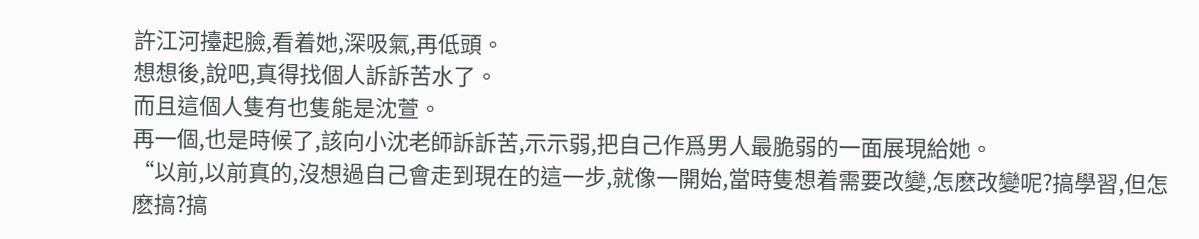許江河擡起臉,看着她,深吸氣,再低頭。
想想後,說吧,真得找個人訴訴苦水了。
而且這個人隻有也隻能是沈萱。
再一個,也是時候了,該向小沈老師訴訴苦,示示弱,把自己作爲男人最脆弱的一面展現給她。
“以前,以前真的,沒想過自己會走到現在的這一步,就像一開始,當時隻想着需要改變,怎麽改變呢?搞學習,但怎麽搞?搞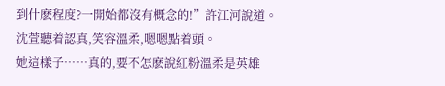到什麽程度?一開始都沒有概念的!”許江河說道。
沈萱聽着認真,笑容溫柔,嗯嗯點着頭。
她這樣子……真的,要不怎麽說紅粉溫柔是英雄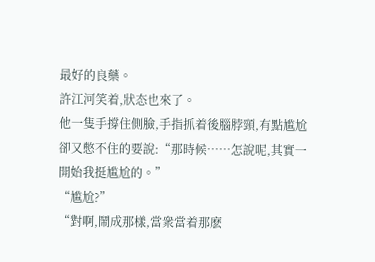最好的良藥。
許江河笑着,狀态也來了。
他一隻手撐住側臉,手指抓着後腦脖頸,有點尴尬卻又憋不住的要說:“那時候……怎說呢,其實一開始我挺尴尬的。”
“尴尬?”
“對啊,鬧成那樣,當衆當着那麽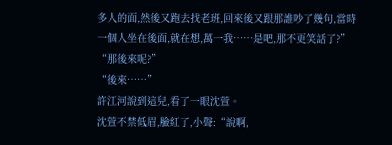多人的面,然後又跑去找老班,回來後又跟那誰吵了幾句,當時一個人坐在後面,就在想,萬一我……是吧,那不更笑話了?”
“那後來呢?”
“後來……”
許江河說到這兒,看了一眼沈萱。
沈萱不禁低眉,臉紅了,小聲:“說啊,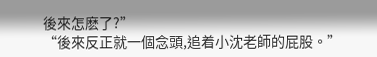後來怎麽了?”
“後來反正就一個念頭,追着小沈老師的屁股。”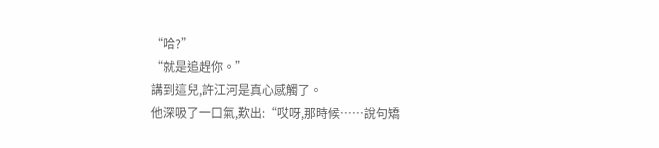“哈?”
“就是追趕你。”
講到這兒,許江河是真心感觸了。
他深吸了一口氣,歎出:“哎呀,那時候……說句矯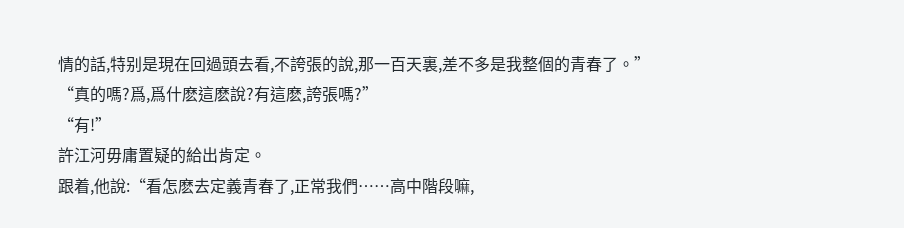情的話,特别是現在回過頭去看,不誇張的說,那一百天裏,差不多是我整個的青春了。”
“真的嗎?爲,爲什麽這麽說?有這麽,誇張嗎?”
“有!”
許江河毋庸置疑的給出肯定。
跟着,他說:“看怎麽去定義青春了,正常我們……高中階段嘛,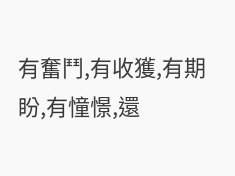有奮鬥,有收獲,有期盼,有憧憬,還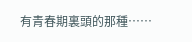有青春期裏頭的那種……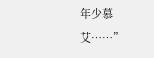年少慕艾……”